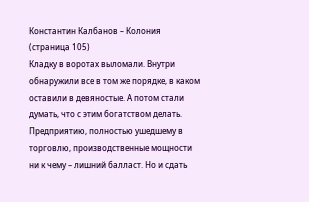Константин Калбанов – Колония (страница 105)
Кладку в воротах выломали. Внутри обнаружили все в том же порядке, в каком оставили в девяностые. А потом стали думать, что с этим богатством делать. Предприятию, полностью ушедшему в торговлю, производственные мощности ни к чему – лишний балласт. Но и сдать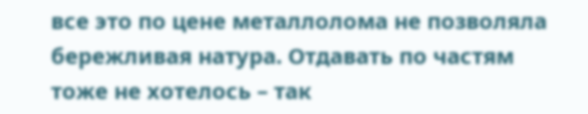все это по цене металлолома не позволяла бережливая натура. Отдавать по частям тоже не хотелось – так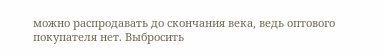можно распродавать до скончания века, ведь оптового покупателя нет. Выбросить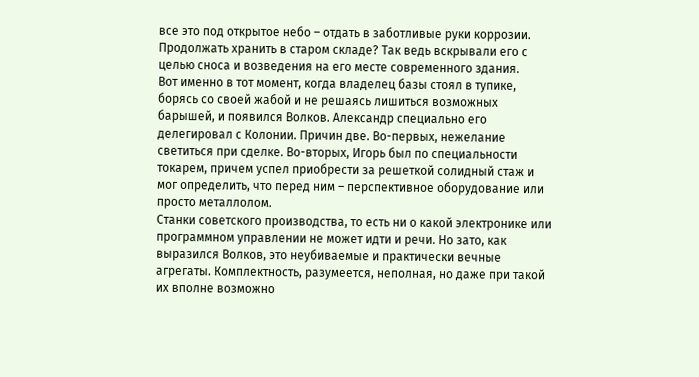все это под открытое небо – отдать в заботливые руки коррозии. Продолжать хранить в старом складе? Так ведь вскрывали его с целью сноса и возведения на его месте современного здания.
Вот именно в тот момент, когда владелец базы стоял в тупике, борясь со своей жабой и не решаясь лишиться возможных барышей, и появился Волков. Александр специально его делегировал с Колонии. Причин две. Во-первых, нежелание светиться при сделке. Во-вторых, Игорь был по специальности токарем, причем успел приобрести за решеткой солидный стаж и мог определить, что перед ним – перспективное оборудование или просто металлолом.
Станки советского производства, то есть ни о какой электронике или программном управлении не может идти и речи. Но зато, как выразился Волков, это неубиваемые и практически вечные агрегаты. Комплектность, разумеется, неполная, но даже при такой их вполне возможно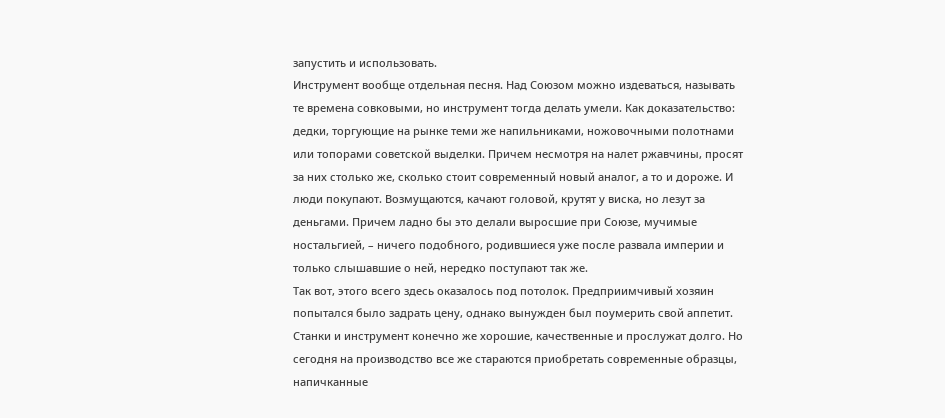запустить и использовать.
Инструмент вообще отдельная песня. Над Союзом можно издеваться, называть те времена совковыми, но инструмент тогда делать умели. Как доказательство: дедки, торгующие на рынке теми же напильниками, ножовочными полотнами или топорами советской выделки. Причем несмотря на налет ржавчины, просят за них столько же, сколько стоит современный новый аналог, а то и дороже. И люди покупают. Возмущаются, качают головой, крутят у виска, но лезут за деньгами. Причем ладно бы это делали выросшие при Союзе, мучимые ностальгией, – ничего подобного, родившиеся уже после развала империи и только слышавшие о ней, нередко поступают так же.
Так вот, этого всего здесь оказалось под потолок. Предприимчивый хозяин попытался было задрать цену, однако вынужден был поумерить свой аппетит. Станки и инструмент конечно же хорошие, качественные и прослужат долго. Но сегодня на производство все же стараются приобретать современные образцы, напичканные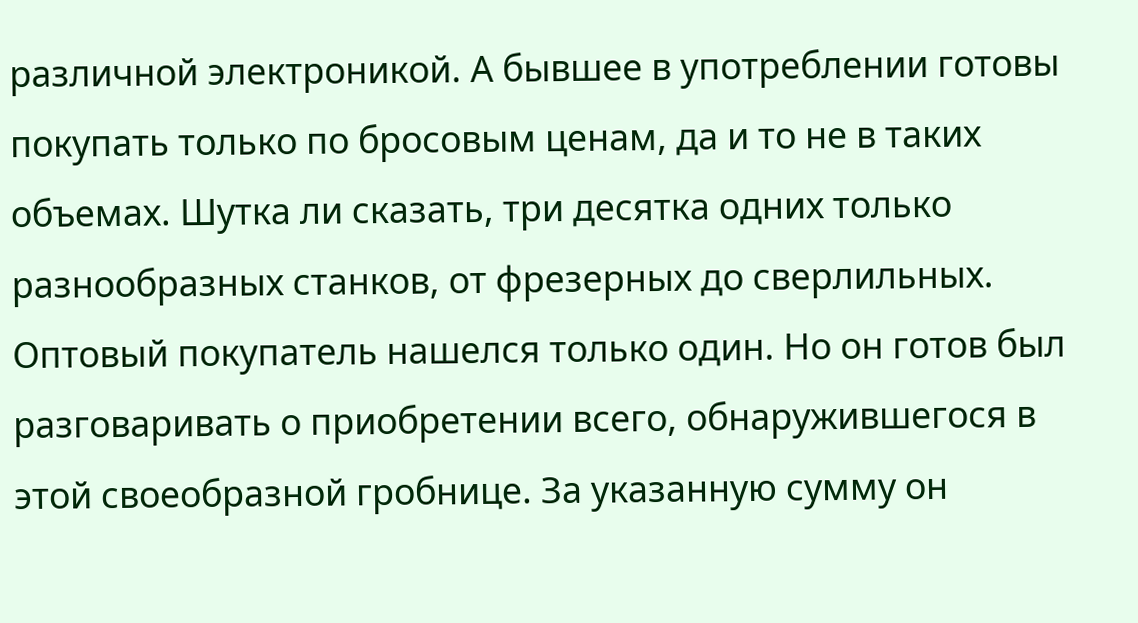различной электроникой. А бывшее в употреблении готовы покупать только по бросовым ценам, да и то не в таких объемах. Шутка ли сказать, три десятка одних только разнообразных станков, от фрезерных до сверлильных.
Оптовый покупатель нашелся только один. Но он готов был разговаривать о приобретении всего, обнаружившегося в этой своеобразной гробнице. За указанную сумму он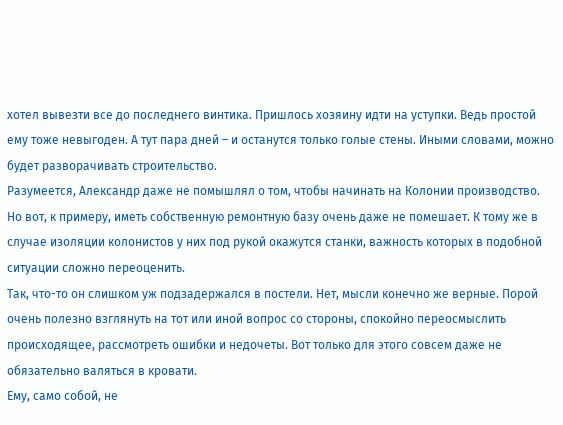хотел вывезти все до последнего винтика. Пришлось хозяину идти на уступки. Ведь простой ему тоже невыгоден. А тут пара дней – и останутся только голые стены. Иными словами, можно будет разворачивать строительство.
Разумеется, Александр даже не помышлял о том, чтобы начинать на Колонии производство. Но вот, к примеру, иметь собственную ремонтную базу очень даже не помешает. К тому же в случае изоляции колонистов у них под рукой окажутся станки, важность которых в подобной ситуации сложно переоценить.
Так, что-то он слишком уж подзадержался в постели. Нет, мысли конечно же верные. Порой очень полезно взглянуть на тот или иной вопрос со стороны, спокойно переосмыслить происходящее, рассмотреть ошибки и недочеты. Вот только для этого совсем даже не обязательно валяться в кровати.
Ему, само собой, не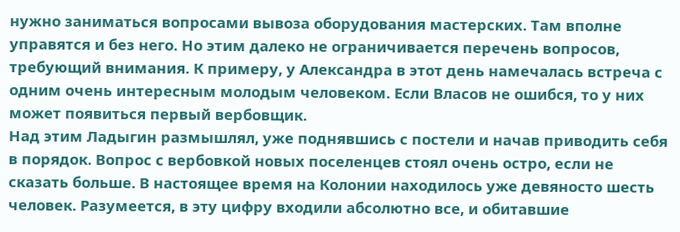нужно заниматься вопросами вывоза оборудования мастерских. Там вполне управятся и без него. Но этим далеко не ограничивается перечень вопросов, требующий внимания. К примеру, у Александра в этот день намечалась встреча с одним очень интересным молодым человеком. Если Власов не ошибся, то у них может появиться первый вербовщик.
Над этим Ладыгин размышлял, уже поднявшись с постели и начав приводить себя в порядок. Вопрос с вербовкой новых поселенцев стоял очень остро, если не сказать больше. В настоящее время на Колонии находилось уже девяносто шесть человек. Разумеется, в эту цифру входили абсолютно все, и обитавшие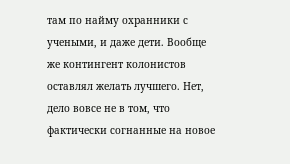там по найму охранники с учеными, и даже дети. Вообще же контингент колонистов оставлял желать лучшего. Нет, дело вовсе не в том, что фактически согнанные на новое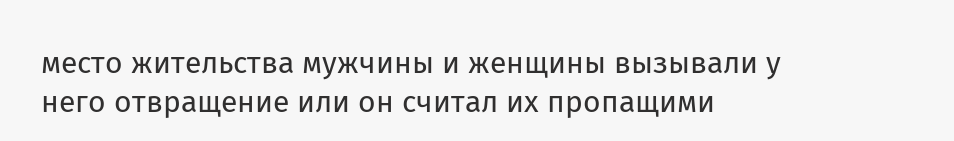место жительства мужчины и женщины вызывали у него отвращение или он считал их пропащими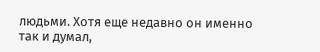людьми. Хотя еще недавно он именно так и думал,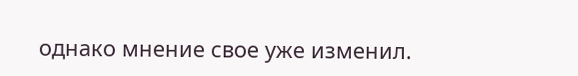однако мнение свое уже изменил.